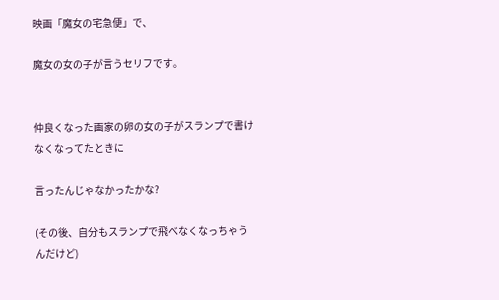映画「魔女の宅急便」で、

魔女の女の子が言うセリフです。


仲良くなった画家の卵の女の子がスランプで書けなくなってたときに

言ったんじゃなかったかな?

(その後、自分もスランプで飛べなくなっちゃうんだけど)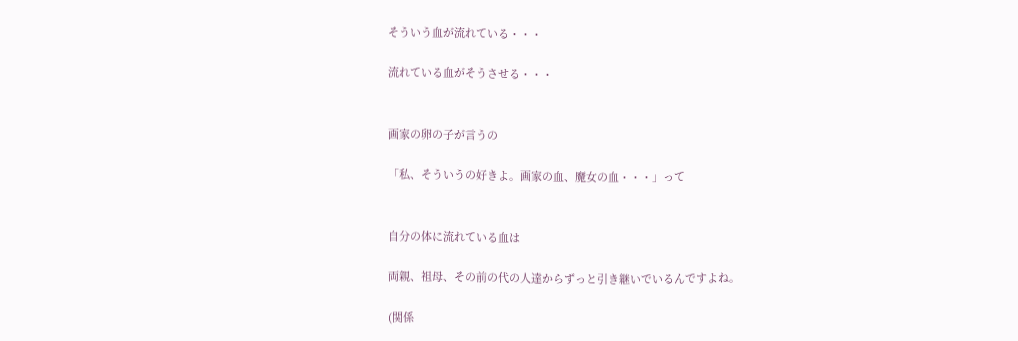そういう血が流れている・・・

流れている血がそうさせる・・・


画家の卵の子が言うの

「私、そういうの好きよ。画家の血、魔女の血・・・」って


自分の体に流れている血は

両親、祖母、その前の代の人達からずっと引き継いでいるんですよね。

(関係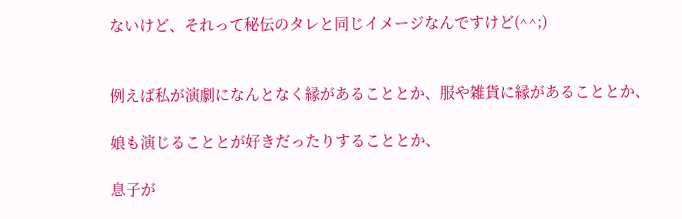ないけど、それって秘伝のタレと同じイメージなんですけど(^^;)


例えば私が演劇になんとなく縁があることとか、服や雑貨に縁があることとか、

娘も演じることとが好きだったりすることとか、

息子が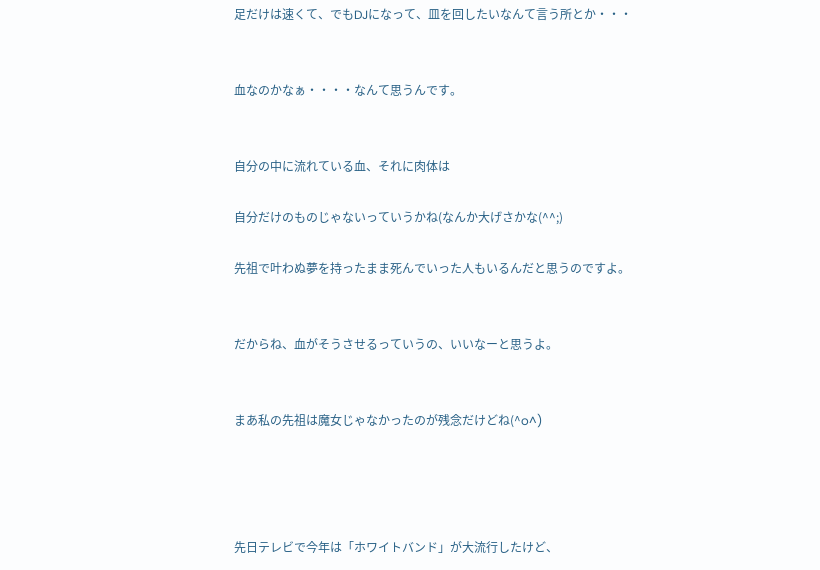足だけは速くて、でもDJになって、皿を回したいなんて言う所とか・・・


血なのかなぁ・・・・なんて思うんです。


自分の中に流れている血、それに肉体は

自分だけのものじゃないっていうかね(なんか大げさかな(^^;)

先祖で叶わぬ夢を持ったまま死んでいった人もいるんだと思うのですよ。


だからね、血がそうさせるっていうの、いいなーと思うよ。


まあ私の先祖は魔女じゃなかったのが残念だけどね(^o^)




先日テレビで今年は「ホワイトバンド」が大流行したけど、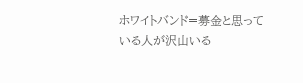ホワイトバンド=募金と思っている人が沢山いる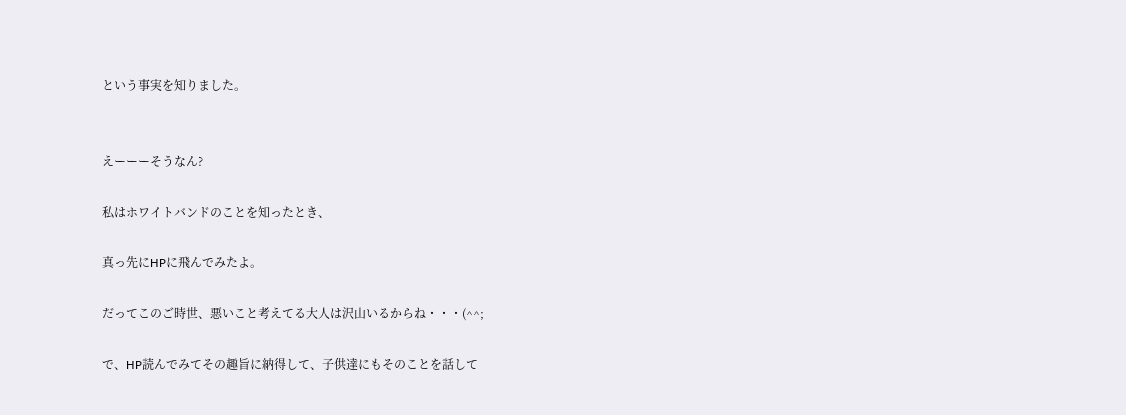という事実を知りました。


えーーーそうなん?

私はホワイトバンドのことを知ったとき、

真っ先にHPに飛んでみたよ。

だってこのご時世、悪いこと考えてる大人は沢山いるからね・・・(^^;

で、HP読んでみてその趣旨に納得して、子供達にもそのことを話して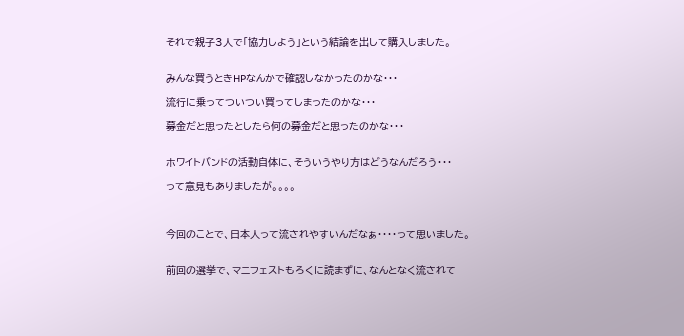それで親子3人で「協力しよう」という結論を出して購入しました。


みんな買うときHPなんかで確認しなかったのかな・・・

流行に乗ってついつい買ってしまったのかな・・・

募金だと思ったとしたら何の募金だと思ったのかな・・・


ホワイトバンドの活動自体に、そういうやり方はどうなんだろう・・・

って意見もありましたが。。。。



今回のことで、日本人って流されやすいんだなぁ・・・・って思いました。


前回の選挙で、マニフェストもろくに読まずに、なんとなく流されて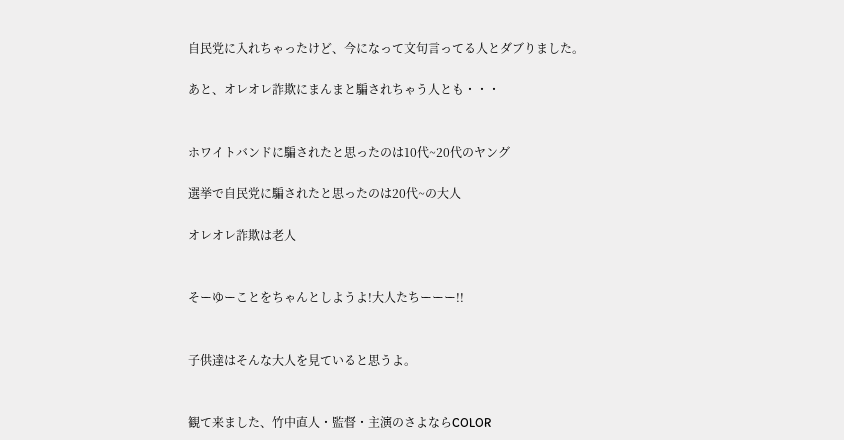自民党に入れちゃったけど、今になって文句言ってる人とダブりました。

あと、オレオレ詐欺にまんまと騙されちゃう人とも・・・


ホワイトバンドに騙されたと思ったのは10代~20代のヤング

選挙で自民党に騙されたと思ったのは20代~の大人

オレオレ詐欺は老人


そーゆーことをちゃんとしようよ!大人たちーーー!!


子供達はそんな大人を見ていると思うよ。


観て来ました、竹中直人・監督・主演のさよならCOLOR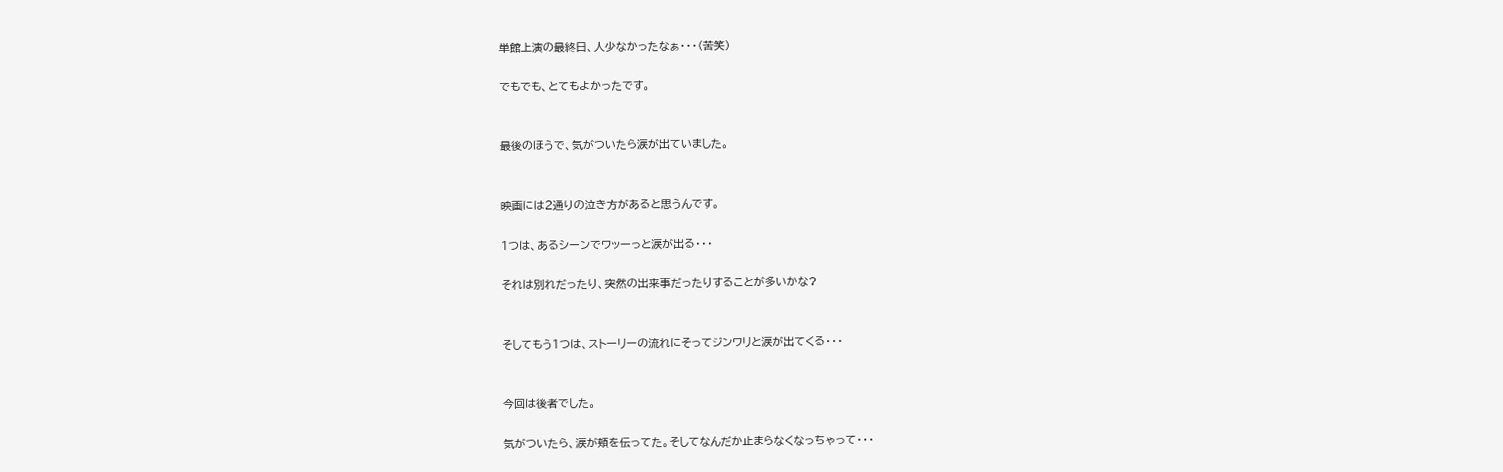単館上演の最終日、人少なかったなぁ・・・(苦笑)

でもでも、とてもよかったです。


最後のほうで、気がついたら涙が出ていました。


映画には2通りの泣き方があると思うんです。

1つは、あるシーンでワッーっと涙が出る・・・

それは別れだったり、突然の出来事だったりすることが多いかな?


そしてもう1つは、ストーリーの流れにそってジンワリと涙が出てくる・・・


今回は後者でした。

気がついたら、涙が頬を伝ってた。そしてなんだか止まらなくなっちゃって・・・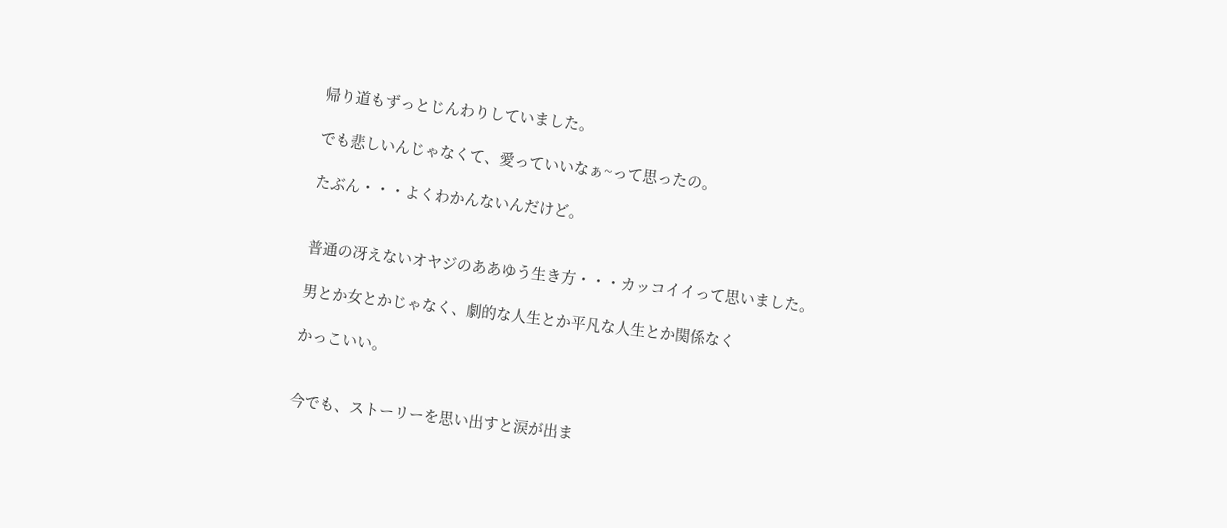帰り道もずっとじんわりしていました。

でも悲しいんじゃなくて、愛っていいなぁ~って思ったの。

たぶん・・・よくわかんないんだけど。


普通の冴えないオヤジのああゆう生き方・・・カッコイイって思いました。

男とか女とかじゃなく、劇的な人生とか平凡な人生とか関係なく

かっこいい。


今でも、ストーリーを思い出すと涙が出ま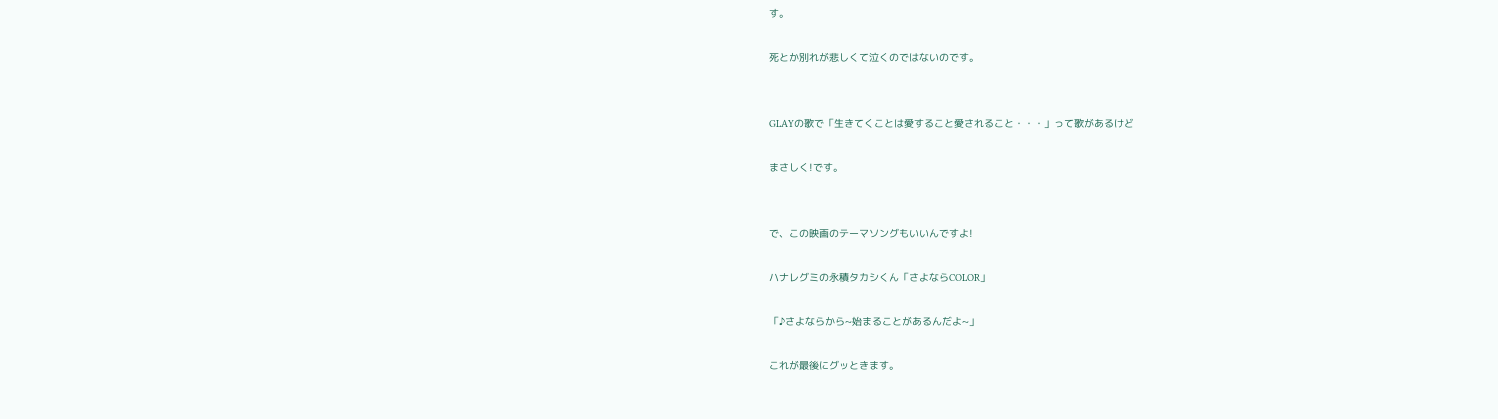す。

死とか別れが悲しくて泣くのではないのです。


GLAYの歌で「生きてくことは愛すること愛されること・・・」って歌があるけど

まさしく!です。


で、この映画のテーマソングもいいんですよ!

ハナレグミの永積タカシくん「さよならCOLOR」

「♪さよならから~始まることがあるんだよ~」

これが最後にグッときます。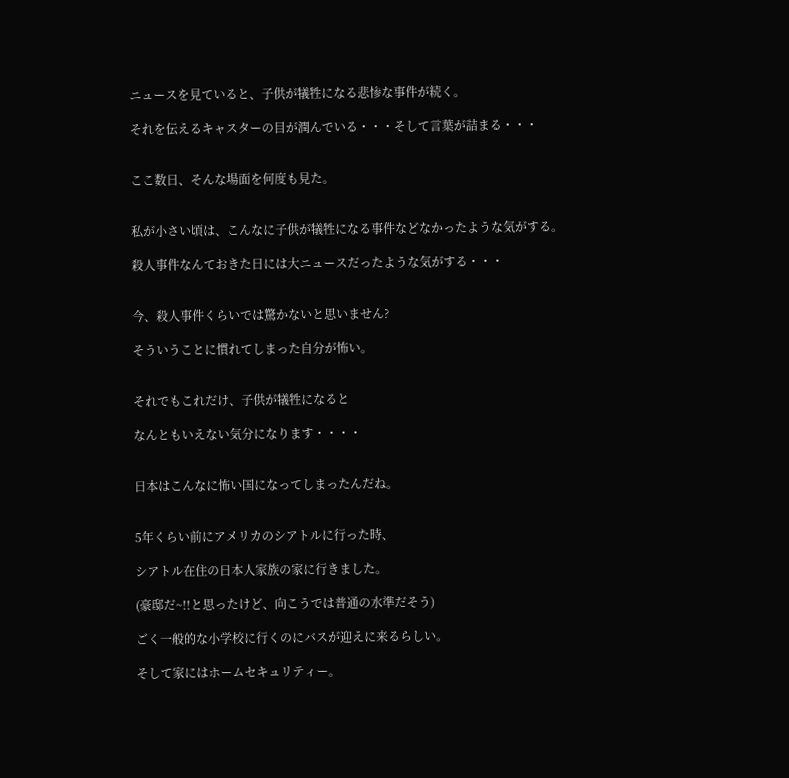ニュースを見ていると、子供が犠牲になる悲惨な事件が続く。

それを伝えるキャスターの目が潤んでいる・・・そして言葉が詰まる・・・


ここ数日、そんな場面を何度も見た。


私が小さい頃は、こんなに子供が犠牲になる事件などなかったような気がする。

殺人事件なんておきた日には大ニュースだったような気がする・・・


今、殺人事件くらいでは驚かないと思いません?

そういうことに慣れてしまった自分が怖い。


それでもこれだけ、子供が犠牲になると

なんともいえない気分になります・・・・


日本はこんなに怖い国になってしまったんだね。


5年くらい前にアメリカのシアトルに行った時、

シアトル在住の日本人家族の家に行きました。

(豪邸だ~!!と思ったけど、向こうでは普通の水準だそう)

ごく一般的な小学校に行くのにバスが迎えに来るらしい。

そして家にはホームセキュリティー。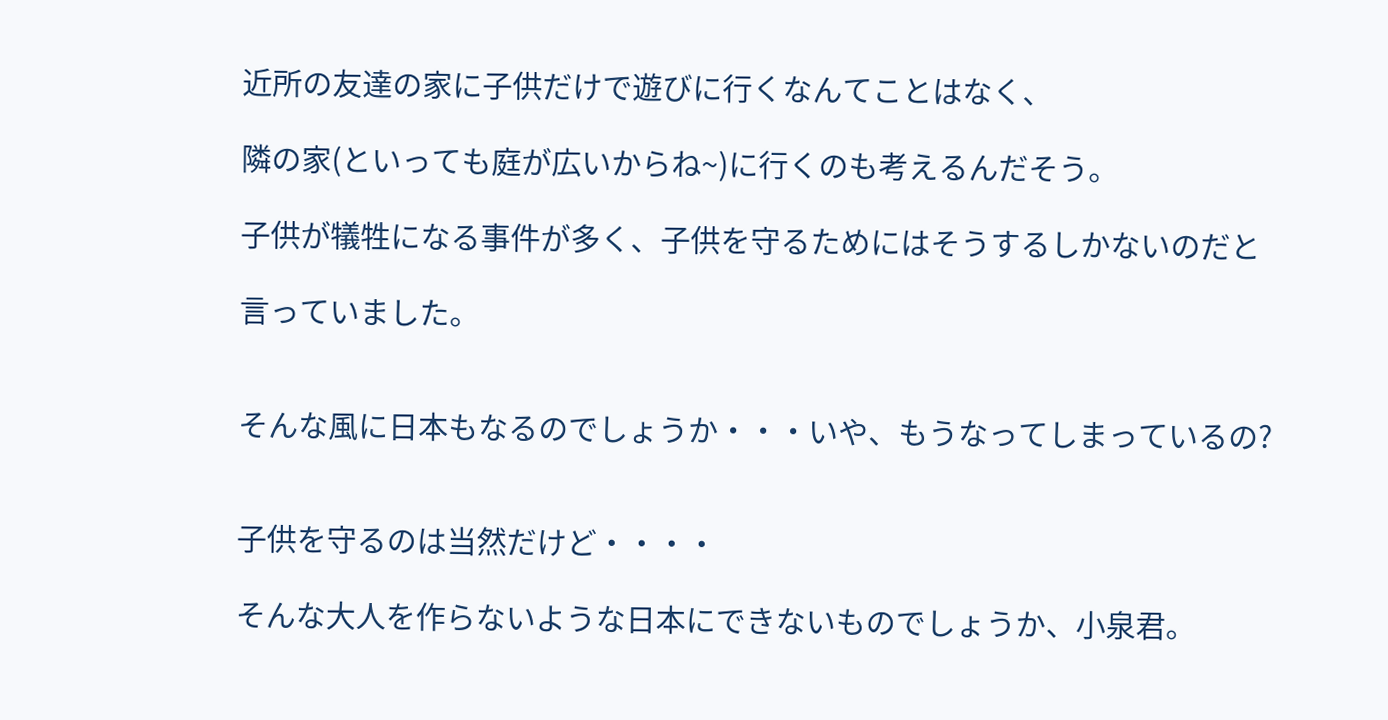近所の友達の家に子供だけで遊びに行くなんてことはなく、

隣の家(といっても庭が広いからね~)に行くのも考えるんだそう。

子供が犠牲になる事件が多く、子供を守るためにはそうするしかないのだと

言っていました。


そんな風に日本もなるのでしょうか・・・いや、もうなってしまっているの?


子供を守るのは当然だけど・・・・

そんな大人を作らないような日本にできないものでしょうか、小泉君。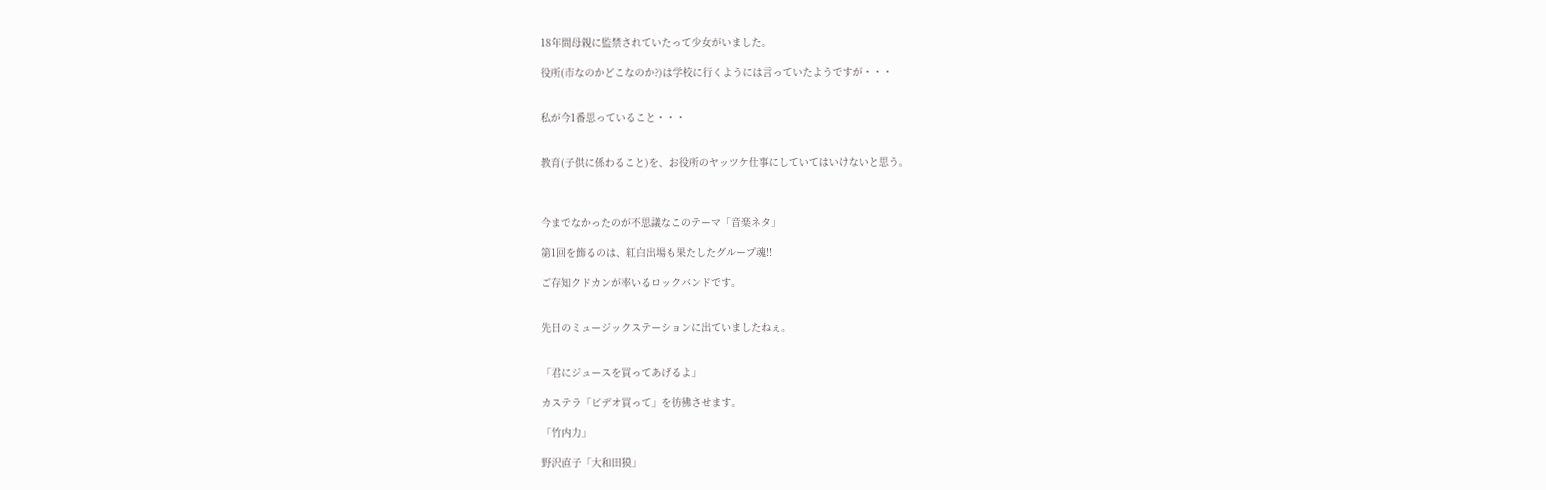18年間母親に監禁されていたって少女がいました。

役所(市なのかどこなのか?)は学校に行くようには言っていたようですが・・・


私が今1番思っていること・・・


教育(子供に係わること)を、お役所のヤッツケ仕事にしていてはいけないと思う。



今までなかったのが不思議なこのテーマ「音楽ネタ」

第1回を飾るのは、紅白出場も果たしたグループ魂!!

ご存知クドカンが率いるロックバンドです。


先日のミュージックステーションに出ていましたねぇ。


「君にジュースを買ってあげるよ」

カステラ「ビデオ買って」を彷彿させます。

「竹内力」

野沢直子「大和田獏」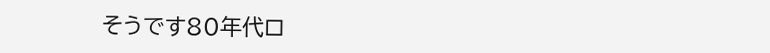そうです80年代ロ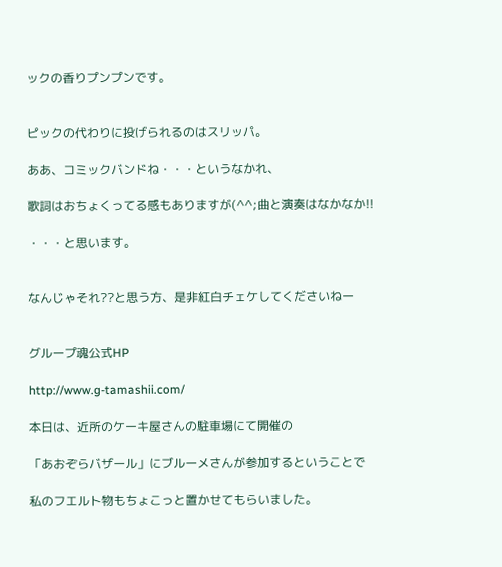ックの香りプンプンです。


ピックの代わりに投げられるのはスリッパ。

ああ、コミックバンドね・・・というなかれ、

歌詞はおちょくってる感もありますが(^^;曲と演奏はなかなか!!

・・・と思います。


なんじゃそれ??と思う方、是非紅白チェケしてくださいねー


グループ魂公式HP

http://www.g-tamashii.com/

本日は、近所のケーキ屋さんの駐車場にて開催の

「あおぞらバザール」にブルーメさんが参加するということで

私のフエルト物もちょこっと置かせてもらいました。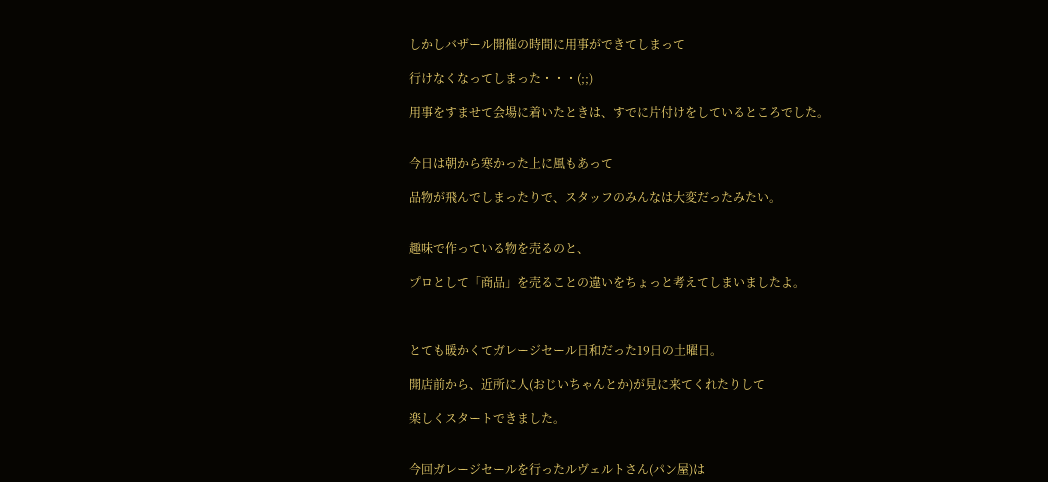しかしバザール開催の時間に用事ができてしまって

行けなくなってしまった・・・(;;)

用事をすませて会場に着いたときは、すでに片付けをしているところでした。


今日は朝から寒かった上に風もあって

品物が飛んでしまったりで、スタッフのみんなは大変だったみたい。


趣味で作っている物を売るのと、

プロとして「商品」を売ることの違いをちょっと考えてしまいましたよ。



とても暖かくてガレージセール日和だった19日の土曜日。

開店前から、近所に人(おじいちゃんとか)が見に来てくれたりして

楽しくスタートできました。


今回ガレージセールを行ったルヴェルトさん(パン屋)は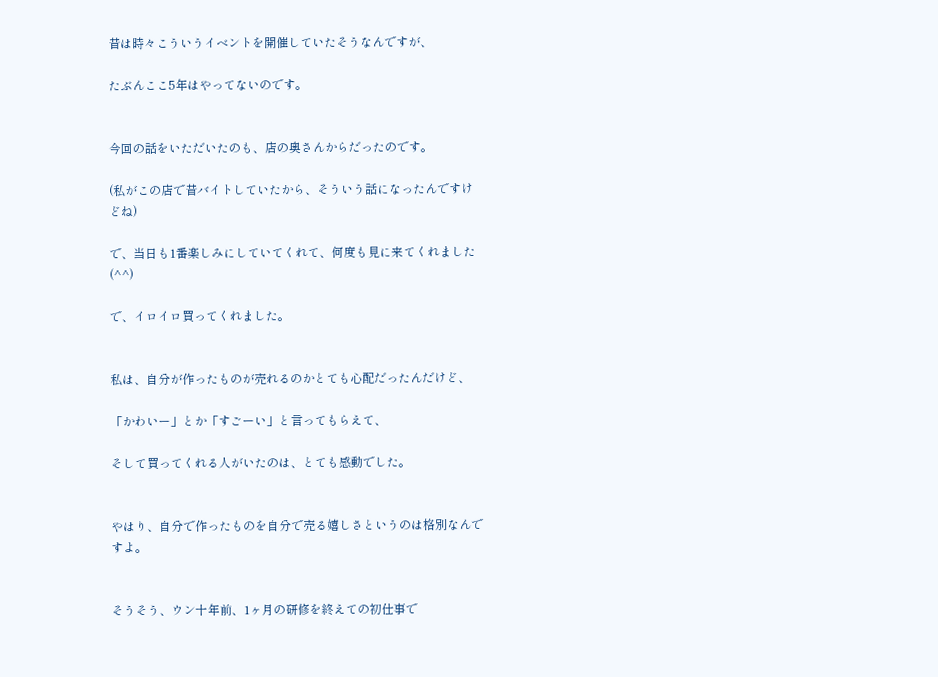昔は時々こういうイベントを開催していたそうなんですが、

たぶんここ5年はやってないのです。


今回の話をいただいたのも、店の奥さんからだったのです。

(私がこの店で昔バイトしていたから、そういう話になったんですけどね)

で、当日も1番楽しみにしていてくれて、何度も見に来てくれました(^^)

で、イロイロ買ってくれました。


私は、自分が作ったものが売れるのかとても心配だったんだけど、

「かわいー」とか「すごーい」と言ってもらえて、

そして買ってくれる人がいたのは、とても感動でした。


やはり、自分で作ったものを自分で売る嬉しさというのは格別なんですよ。


そうそう、ウン十年前、1ヶ月の研修を終えての初仕事で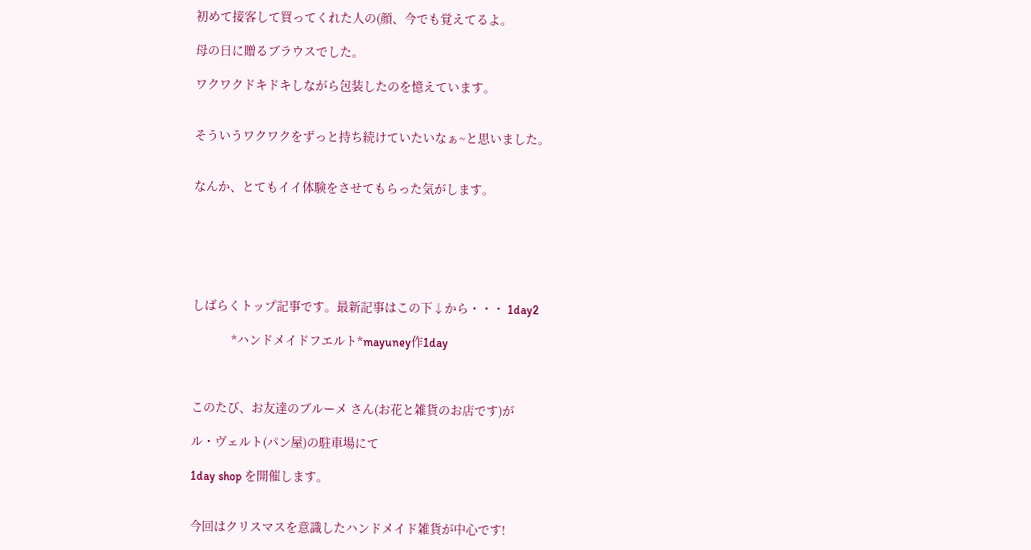初めて接客して買ってくれた人の(顔、今でも覚えてるよ。

母の日に贈るブラウスでした。

ワクワクドキドキしながら包装したのを憶えています。


そういうワクワクをずっと持ち続けていたいなぁ~と思いました。


なんか、とてもイイ体験をさせてもらった気がします。






しばらくトップ記事です。最新記事はこの下↓から・・・ 1day2

             *ハンドメイドフエルト*mayuney作1day



このたび、お友達のブルーメ さん(お花と雑貨のお店です)が

ル・ヴェルト(パン屋)の駐車場にて

1day shop を開催します。


今回はクリスマスを意識したハンドメイド雑貨が中心です!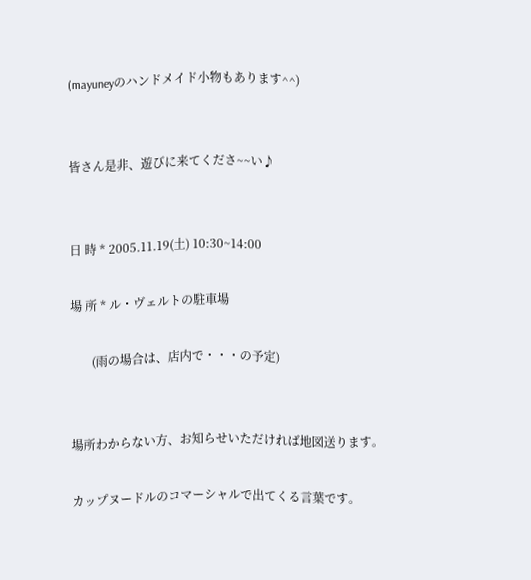(mayuneyのハンドメイド小物もあります^^)


皆さん是非、遊びに来てくださ~~い♪


日 時 * 2005.11.19(土) 10:30~14:00

場 所 * ル・ヴェルトの駐車場

       (雨の場合は、店内で・・・の予定)


場所わからない方、お知らせいただければ地図送ります。

カップヌードルのコマーシャルで出てくる言葉です。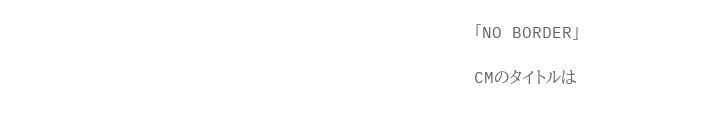「NO BORDER」

CMのタイトルは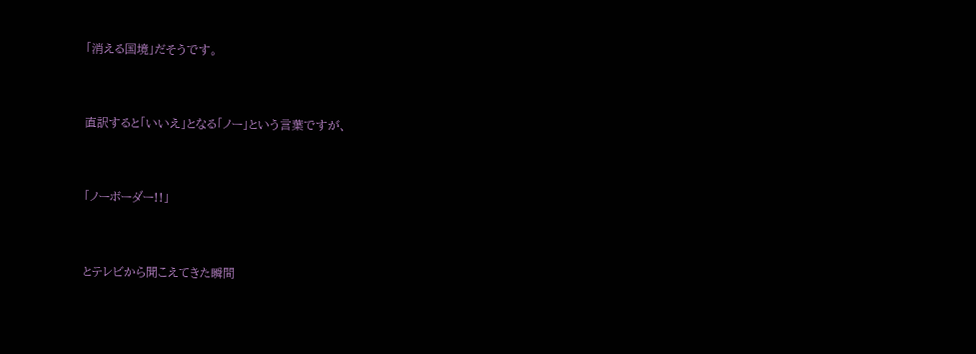「消える国境」だそうです。


直訳すると「いいえ」となる「ノー」という言葉ですが、


「ノーボーダー!!」


とテレビから聞こえてきた瞬間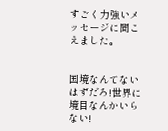すごく力強いメッセージに聞こえました。


国境なんてないはずだろ!世界に境目なんかいらない!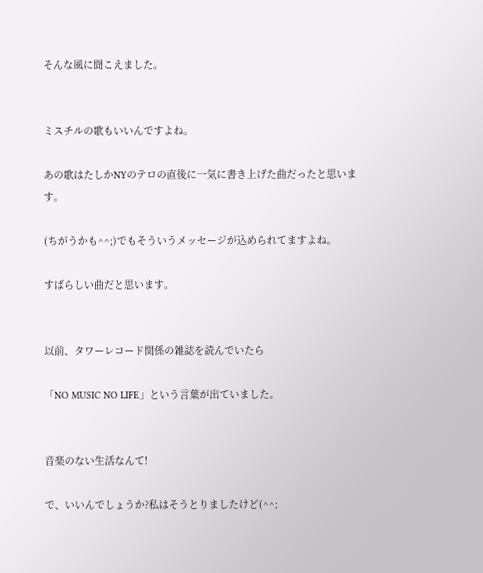そんな風に聞こえました。


ミスチルの歌もいいんですよね。

あの歌はたしかNYのテロの直後に一気に書き上げた曲だったと思います。

(ちがうかも^^;)でもそういうメッセージが込められてますよね。

すばらしい曲だと思います。


以前、タワーレコード関係の雑誌を読んでいたら

「NO MUSIC NO LIFE」という言葉が出ていました。


音楽のない生活なんて!

で、いいんでしょうか?私はそうとりましたけど(^^;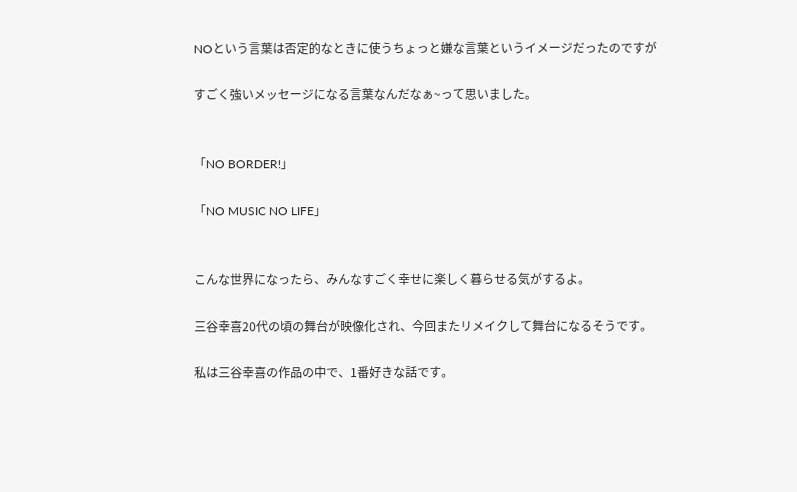NOという言葉は否定的なときに使うちょっと嫌な言葉というイメージだったのですが

すごく強いメッセージになる言葉なんだなぁ~って思いました。


「NO BORDER!」

「NO MUSIC NO LIFE」


こんな世界になったら、みんなすごく幸せに楽しく暮らせる気がするよ。

三谷幸喜20代の頃の舞台が映像化され、今回またリメイクして舞台になるそうです。

私は三谷幸喜の作品の中で、1番好きな話です。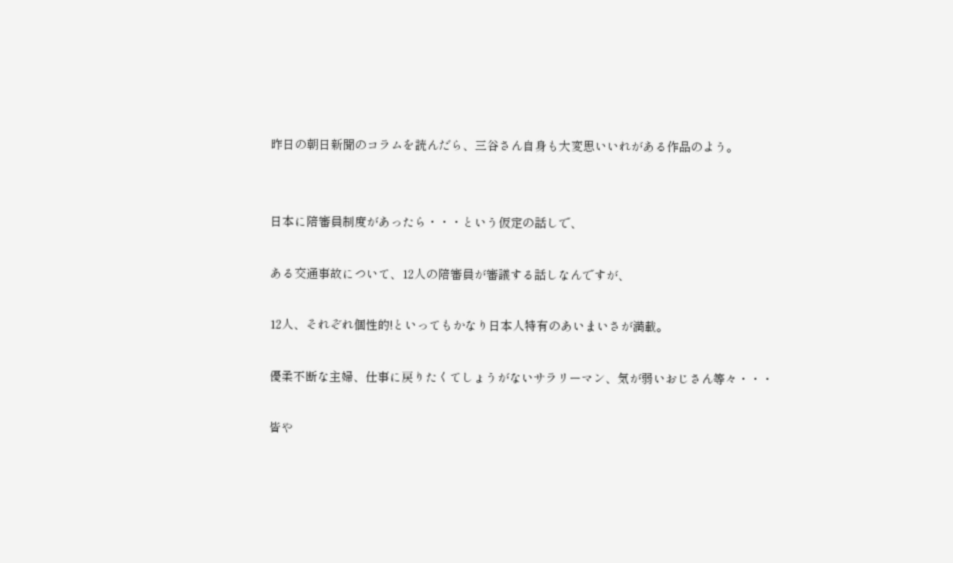昨日の朝日新聞のコラムを読んだら、三谷さん自身も大変思いいれがある作品のよう。


日本に陪審員制度があったら・・・という仮定の話しで、

ある交通事故について、12人の陪審員が審議する話しなんですが、

12人、それぞれ個性的!といってもかなり日本人特有のあいまいさが満載。

優柔不断な主婦、仕事に戻りたくてしょうがないサラリーマン、気が弱いおじさん等々・・・

皆や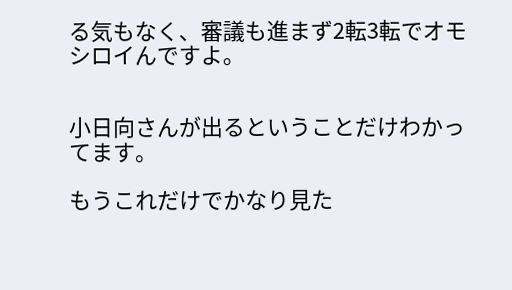る気もなく、審議も進まず2転3転でオモシロイんですよ。


小日向さんが出るということだけわかってます。

もうこれだけでかなり見た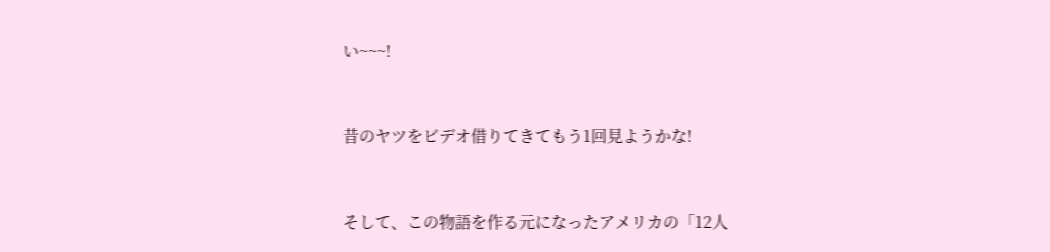い~~~!


昔のヤツをビデオ借りてきてもう1回見ようかな!


そして、この物語を作る元になったアメリカの「12人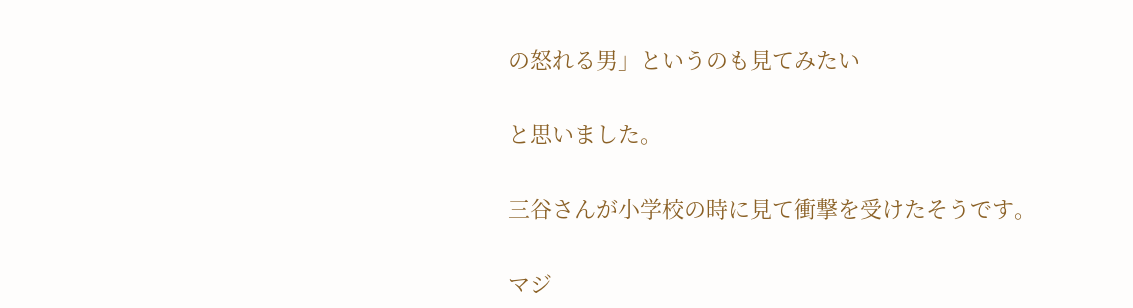の怒れる男」というのも見てみたい

と思いました。

三谷さんが小学校の時に見て衝撃を受けたそうです。

マジ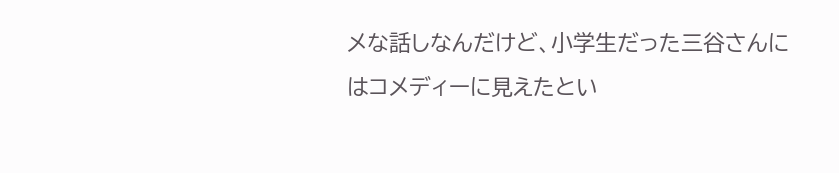メな話しなんだけど、小学生だった三谷さんにはコメディーに見えたとい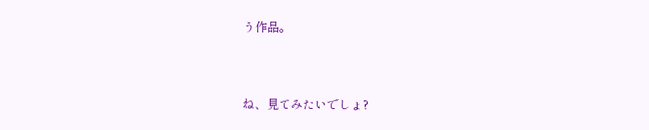う作品。


ね、見てみたいでしょ?